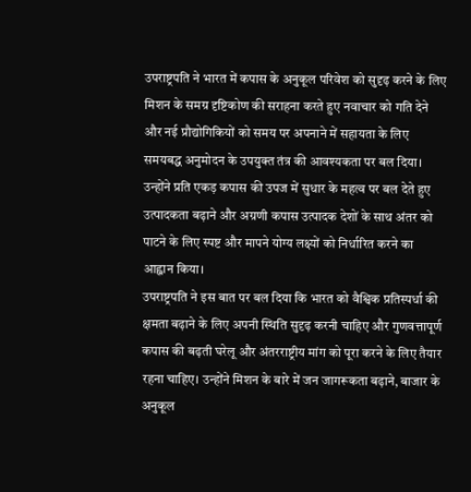उपराष्ट्रपति ने भारत में कपास के अनुकूल परिवेश को सुदृढ़ करने के लिए मिशन के समग्र दृष्टिकोण की सराहना करते हुए नवाचार को गति देने और नई प्रौद्योगिकियों को समय पर अपनाने में सहायता के लिए समयबद्ध अनुमोदन के उपयुक्त तंत्र की आवश्यकता पर बल दिया। उन्होंने प्रति एकड़ कपास की उपज में सुधार के महत्व पर बल देते हुए उत्पादकता बढ़ाने और अग्रणी कपास उत्पादक देशों के साथ अंतर को पाटने के लिए स्पष्ट और मापने योग्य लक्ष्यों को निर्धारित करने का आह्वान किया।
उपराष्ट्रपति ने इस बात पर बल दिया कि भारत को वैश्विक प्रतिस्पर्धा की क्षमता बढ़ाने के लिए अपनी स्थिति सुदृढ़ करनी चाहिए और गुणवत्तापूर्ण कपास की बढ़ती घरेलू और अंतरराष्ट्रीय मांग को पूरा करने के लिए तैयार रहना चाहिए। उन्होंने मिशन के बारे में जन जागरूकता बढ़ाने, बाजार के अनुकूल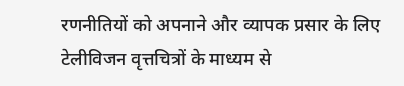रणनीतियों को अपनाने और व्यापक प्रसार के लिए टेलीविजन वृत्तचित्रों के माध्यम से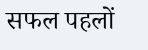सफल पहलों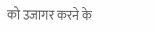को उजागर करने के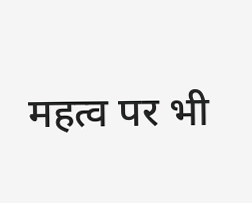महत्व पर भी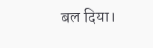बल दिया।